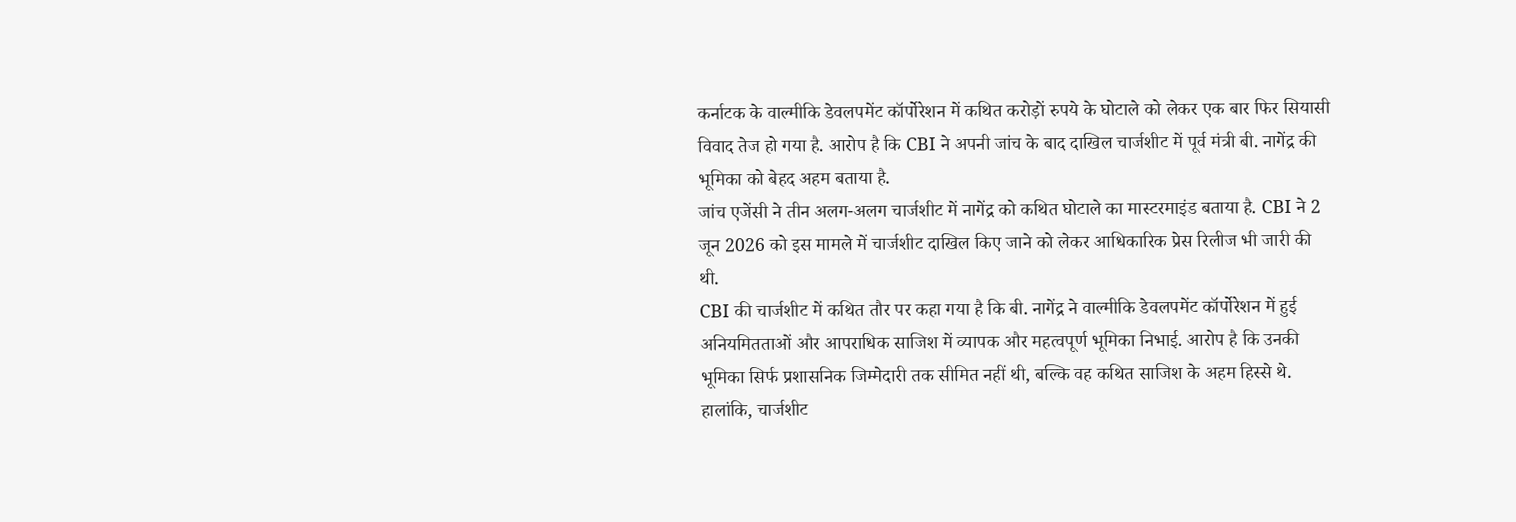कर्नाटक के वाल्मीकि डेवलपमेंट कॉर्पोरेशन में कथित करोड़ों रुपये के घोटाले को लेकर एक बार फिर सियासी विवाद तेज हो गया है. आरोप है कि CBI ने अपनी जांच के बाद दाखिल चार्जशीट में पूर्व मंत्री बी. नागेंद्र की भूमिका को बेहद अहम बताया है.
जांच एजेंसी ने तीन अलग-अलग चार्जशीट में नागेंद्र को कथित घोटाले का मास्टरमाइंड बताया है. CBI ने 2 जून 2026 को इस मामले में चार्जशीट दाखिल किए जाने को लेकर आधिकारिक प्रेस रिलीज भी जारी की थी.
CBI की चार्जशीट में कथित तौर पर कहा गया है कि बी. नागेंद्र ने वाल्मीकि डेवलपमेंट कॉर्पोरेशन में हुई अनियमितताओं और आपराधिक साजिश में व्यापक और महत्वपूर्ण भूमिका निभाई. आरोप है कि उनकी भूमिका सिर्फ प्रशासनिक जिम्मेदारी तक सीमित नहीं थी, बल्कि वह कथित साजिश के अहम हिस्से थे.
हालांकि, चार्जशीट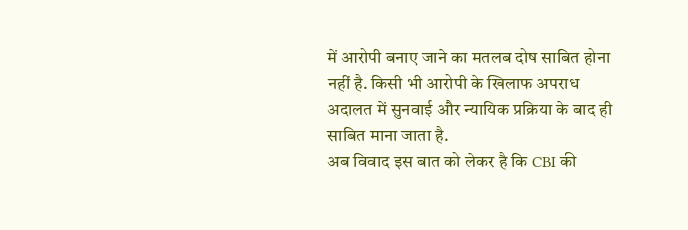में आरोपी बनाए जाने का मतलब दोष साबित होना नहीं है. किसी भी आरोपी के खिलाफ अपराध अदालत में सुनवाई और न्यायिक प्रक्रिया के बाद ही साबित माना जाता है.
अब विवाद इस बात को लेकर है कि CBI की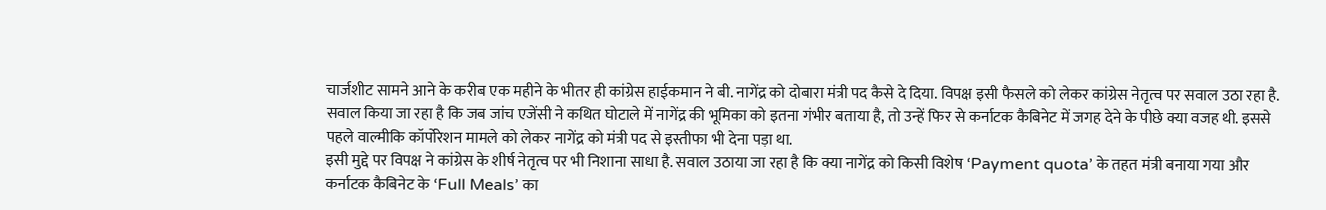चार्जशीट सामने आने के करीब एक महीने के भीतर ही कांग्रेस हाईकमान ने बी. नागेंद्र को दोबारा मंत्री पद कैसे दे दिया. विपक्ष इसी फैसले को लेकर कांग्रेस नेतृत्व पर सवाल उठा रहा है.
सवाल किया जा रहा है कि जब जांच एजेंसी ने कथित घोटाले में नागेंद्र की भूमिका को इतना गंभीर बताया है, तो उन्हें फिर से कर्नाटक कैबिनेट में जगह देने के पीछे क्या वजह थी. इससे पहले वाल्मीकि कॉर्पोरेशन मामले को लेकर नागेंद्र को मंत्री पद से इस्तीफा भी देना पड़ा था.
इसी मुद्दे पर विपक्ष ने कांग्रेस के शीर्ष नेतृत्व पर भी निशाना साधा है. सवाल उठाया जा रहा है कि क्या नागेंद्र को किसी विशेष ‘Payment quota’ के तहत मंत्री बनाया गया और कर्नाटक कैबिनेट के ‘Full Meals’ का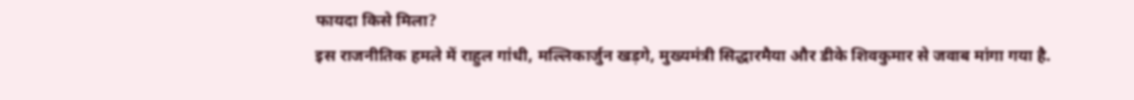फायदा किसे मिला?
इस राजनीतिक हमले में राहुल गांधी, मल्लिकार्जुन खड़गे, मुख्यमंत्री सिद्धारमैया और डीके शिवकुमार से जवाब मांगा गया है.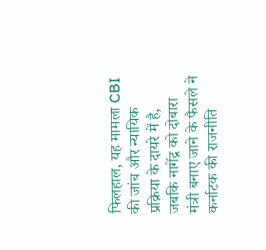फिलहाल, यह मामला CBI की जांच और न्यायिक प्रक्रिया के दायरे में है, जबकि नागेंद्र को दोबारा मंत्री बनाए जाने के फैसले ने कर्नाटक की राजनीति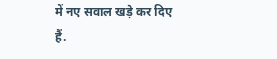में नए सवाल खड़े कर दिए हैं.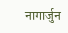नागार्जुन